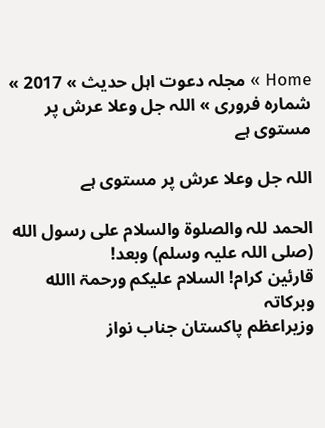Home » مجلہ دعوت اہل حدیث » 2017 » شمارہ فروری » اللہ جل وعلا عرش پر مستوی ہے

اللہ جل وعلا عرش پر مستوی ہے

الحمد للہ والصلوۃ والسلام علی رسول الله (صلی اللہ علیہ وسلم) وبعد!
قارئین کرام! السلام علیکم ورحمۃ االله وبرکاتہ
وزیراعظم پاکستان جناب نواز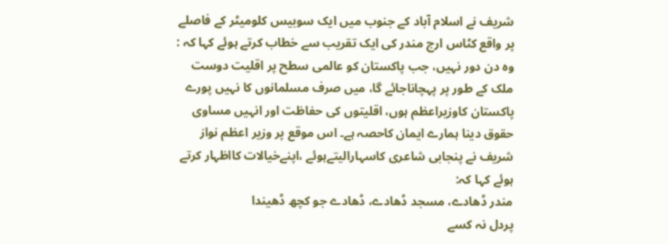شریف نے اسلام آباد کے جنوب میں ایک سوبیس کلومیٹر کے فاصلے پر واقع کٹاس ارج مندر کی ایک تقریب سے خطاب کرتے ہوئے کہا کہ :
وہ دن دور نہیں، جب پاکستان کو عالمی سطح پر اقلیت دوست ملک کے طور پر پہچاناجائے گا، میں صرف مسلمانوں کا نہیں پورے پاکستان کاوزیراعظم ہوں، اقلیتوں کی حفاظت اور انہیں مساوی حقوق دینا ہمارے ایمان کاحصہ ہے۔ اس موقع پر وزیر اعظم نواز شریف نے پنجابی شاعری کاسہارالیتےہوئے ،اپنےخیالات کااظہار کرتے ہوئے کہا کہ:
مندر ڈھادے، مسجد ڈھادے، ڈھادے جو کچھ ڈھیندا
پردل نہ کسے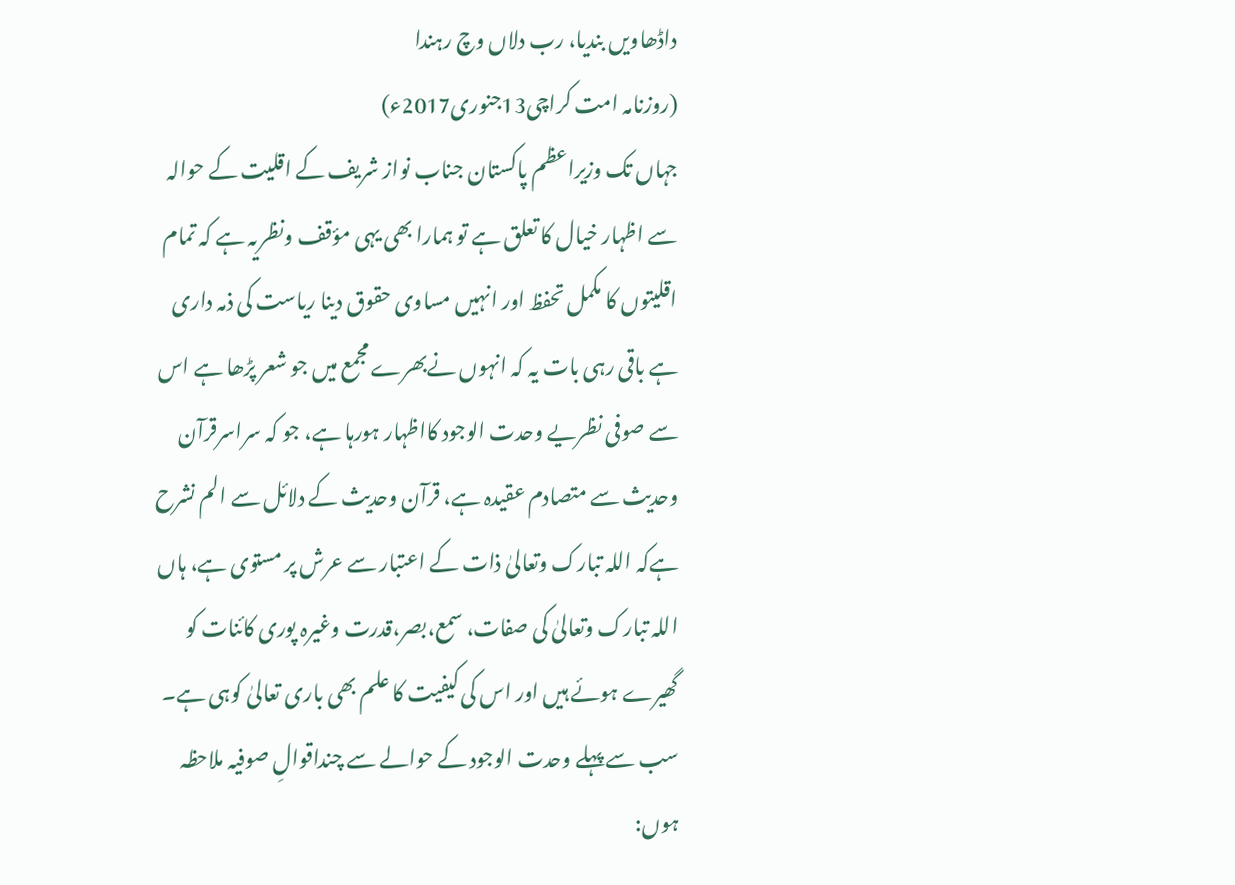داڈھاویں بندیا، رب دلاں وچ رہندا
(روزنامہ امت کراچی13جنوری2017ء)
جہاں تک وزیراعظم پاکستان جناب نواز شریف کے اقلیت کے حوالہ سے اظہار خیال کا تعلق ہے تو ہمارا بھی یہی مؤقف ونظریہ ہے کہ تمام اقلیتوں کا مکمل تحفظ اور انہیں مساوی حقوق دینا ریاست کی ذمہ داری ہے باقی رہی بات یہ کہ انہوں نےبھرے مجمع میں جو شعر پڑھا ہے اس سے صوفی نظریے وحدت الوجود کااظہار ہورہا ہے، جو کہ سراسرقرآن وحدیث سے متصادم عقیدہ ہے، قرآن وحدیث کے دلائل سے الم نشرح ہےکہ اللہ تبارک وتعالیٰ ذات کے اعتبار سے عرش پر مستوی ہے، ہاں اللہ تبارک وتعالیٰ کی صفات، سمع،بصر،قدرت وغیرہ پوری کائنات کو گھیرے ہوئے ہیں اور اس کی کیفیت کا علم بھی باری تعالیٰ کوہی ہے۔
سب سے پہلے وحدت الوجود کے حوالے سے چنداقوالِ صوفیہ ملاحظہ ہوں: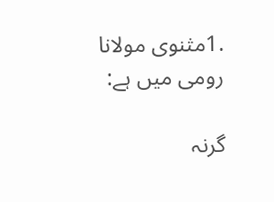.1مثنوی مولانا رومی میں ہے:

گرنہ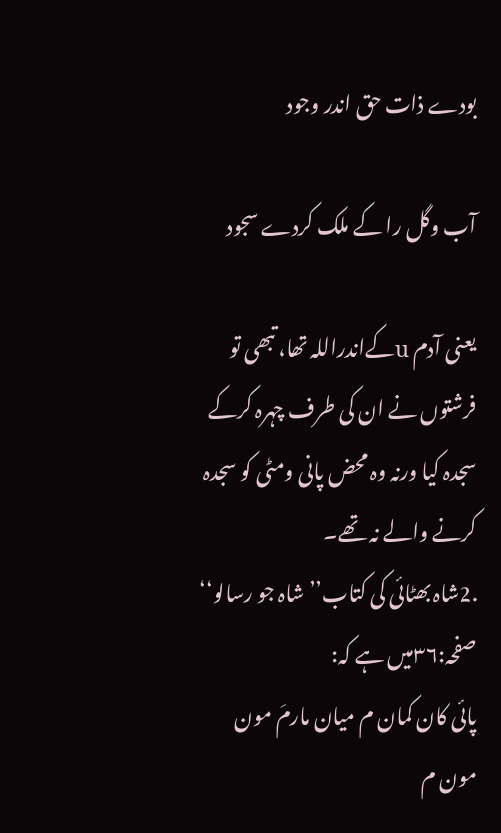بودے ذات حق اندر وجود

آب وگل را کے ملک کردے سجود

یعنی آدم uکےاندراللہ تھا، تبھی تو فرشتوں نے ان کی طرف چہرہ کرکے سجدہ کیا ورنہ وہ محض پانی ومٹی کو سجدہ کرنے والے نہ تھے۔
.2شاہ بھٹائی کی کتاب’’شاہ جو رسالو‘‘ صفحہ:۳۶میں ہے کہ:
پائی کان کمان م میان مارمَ مون مون م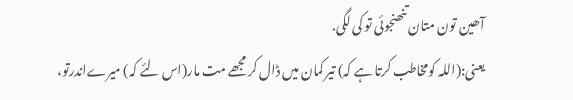آھین تون متان تنھنجوئی تو کی لگی.
یعنی:(اللہ کومخاطب کرتا ہے کہ) تیر کمان میں ڈال کر مجھے مت مار(اس لئے کہ) میرےاندرتو،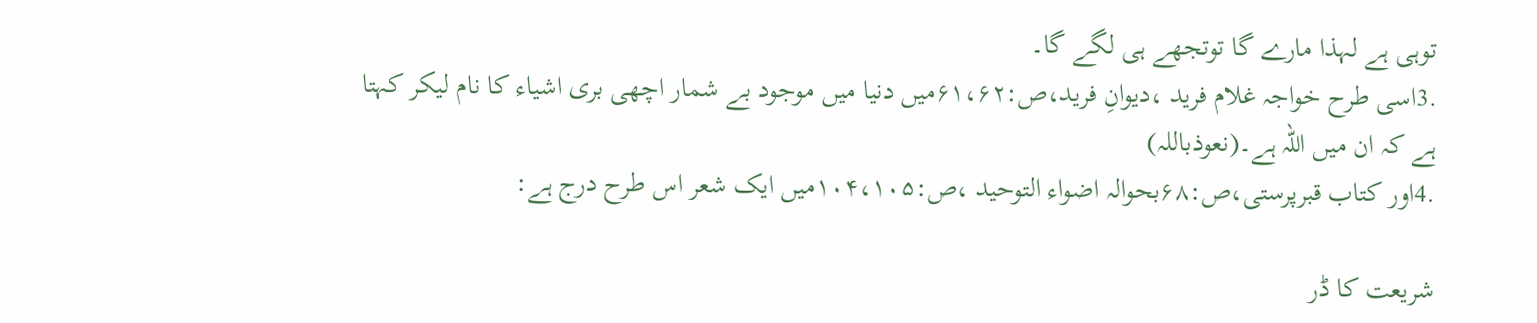توہی ہے لہذا مارے گا توتجھے ہی لگے گا۔
.3اسی طرح خواجہ غلام فرید ،دیوانِ فرید،ص:۶۱،۶۲میں دنیا میں موجود بے شمار اچھی بری اشیاء کا نام لیکر کہتا ہے کہ ان میں اللہ ہے۔(نعوذباللہ)
.4اور کتاب قبرپرستی،ص:۶۸بحوالہ اضواء التوحید ،ص:۱۰۴،۱۰۵میں ایک شعر اس طرح درج ہے:

شریعت کا ڈر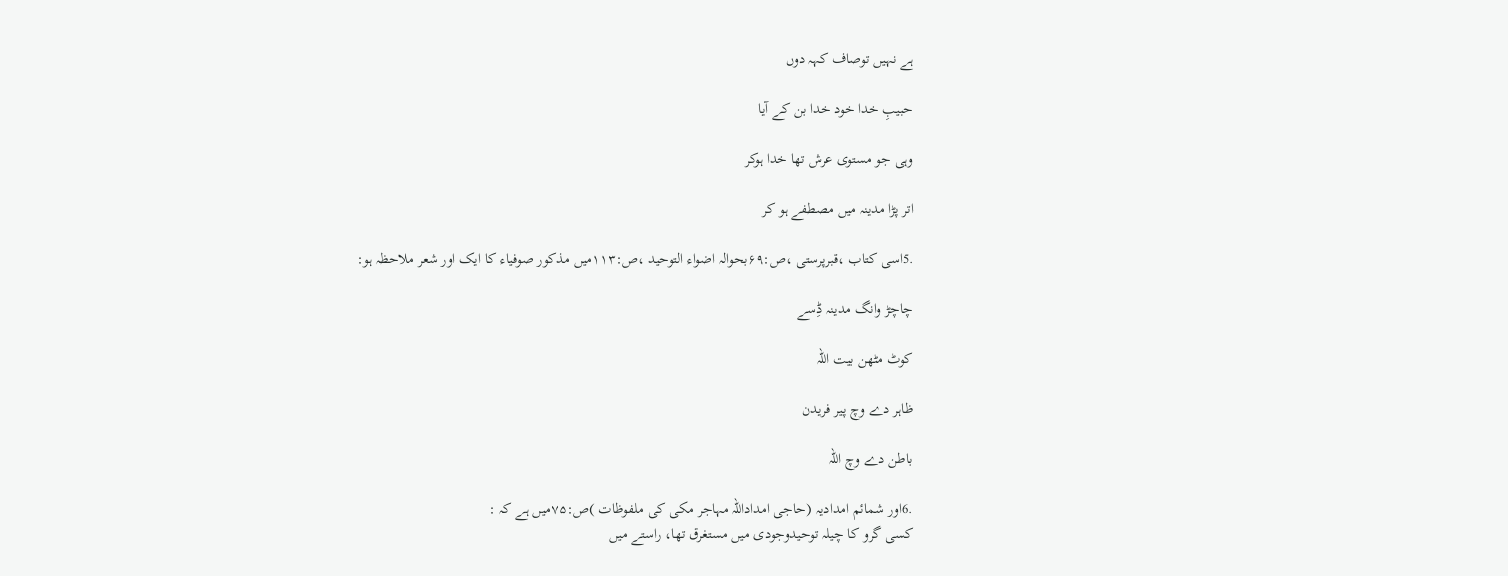ہے نہیں توصاف کہہ دوں

حبیبِ خدا خود خدا بن کے آیا

وہی جو مستوی عرش تھا خدا ہوکر

اتر پڑا مدینہ میں مصطفے ہو کر

.5اسی کتاب ،قبرپرستی ،ص:۶۹بحوالہ اضواء التوحید ،ص:۱۱۳میں مذکور صوفیاء کا ایک اور شعر ملاحظہ ہو:

چاچڑ وانگ مدینہ ڈِسے

کوٹ مٹھن بیت اللہ

ظاہر دے وچ پیر فریدن

باطن دے وچ اللہ

.6اور شمائم امدادیہ (حاجی امداداللہ مہاجر مکی کی ملفوظات )ص:۷۵میں ہے کہ :
کسی گرو کا چیلہ توحیدوجودی میں مستغرق تھا، راستے میں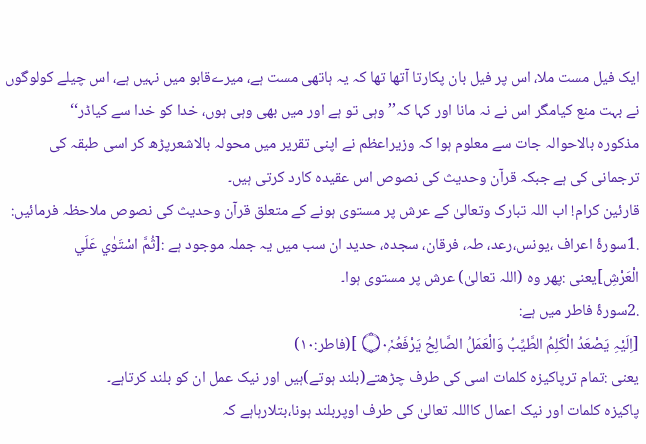ایک فیل مست ملا، اس پر فیل بان پکارتا آتھا تھا کہ یہ ہاتھی مست ہے، میرےقابو میں نہیں ہے، اس چیلے کولوگوں نے بہت منع کیامگر اس نے نہ مانا اور کہا کہ’’وہی تو ہے اور میں بھی وہی ہوں، خدا کو خدا سے کیاڈر‘‘
مذکورہ بالاحوالہ جات سے معلوم ہوا کہ وزیراعظم نے اپنی تقریر میں محولہ بالاشعرپڑھ کر اسی طبقہ کی ترجمانی کی ہے جبکہ قرآن وحدیث کی نصوص اس عقیدہ کارد کرتی ہیں۔
قارئین کرام! اب اللہ تبارک وتعالیٰ کے عرش پر مستوی ہونے کے متعلق قرآن وحدیث کی نصوص ملاحظہ فرمائیں:
.1سورۂ اعراف ،یونس،رعد، طہ، فرقان، سجدہ، حدید ان سب میں یہ جملہ موجود ہے :[ثُمَّ اسْتَوٰي عَلَي الْعَرْشِ]یعنی :پھر وہ (اللہ تعالیٰ) عرش پر مستوی ہوا۔
.2سورۂ فاطر میں ہے:
[اِلَيْہِ يَصْعَدُ الْكَلِمُ الطَّيِّبُ وَالْعَمَلُ الصَّالِحُ يَرْفَعُہٗ۝۰ۭ ](فاطر:۱۰)
یعنی :تمام ترپاکیزہ کلمات اسی کی طرف چڑھتے(بلند ہوتے)ہیں اور نیک عمل ان کو بلند کرتاہے۔
پاکیزہ کلمات اور نیک اعمال کااللہ تعالیٰ کی طرف اوپربلند ہونا،بتلارہاہے کہ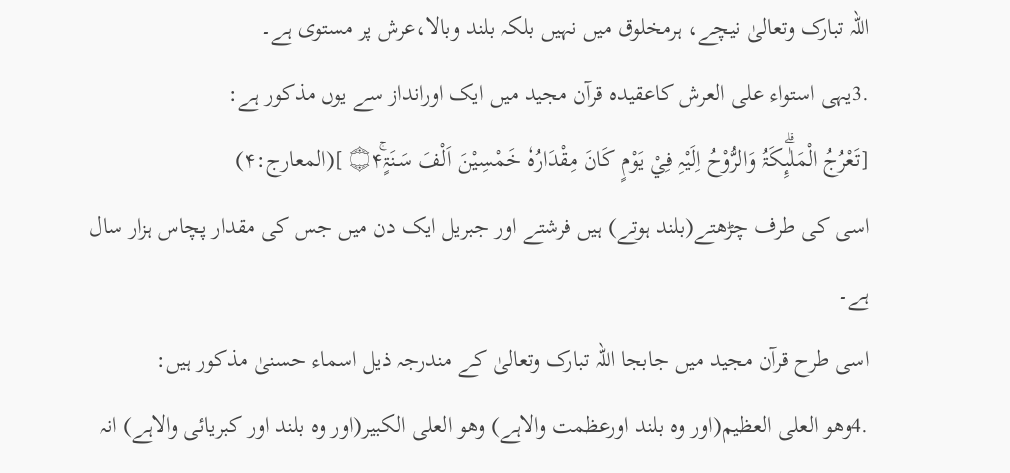اللہ تبارک وتعالیٰ نیچے، ہرمخلوق میں نہیں بلکہ بلند وبالا،عرش پر مستوی ہے۔
.3یہی استواء علی العرش کاعقیدہ قرآن مجید میں ایک اورانداز سے یوں مذکور ہے:
[تَعْرُجُ الْمَلٰۗىِٕكَۃُ وَالرُّوْحُ اِلَيْہِ فِيْ يَوْمٍ كَانَ مِقْدَارُہٗ خَمْسِيْنَ اَلْفَ سَـنَۃٍ۝۴ۚ ](المعارج:۴)
اسی کی طرف چڑھتے(بلند ہوتے) ہیں فرشتے اور جبریل ایک دن میں جس کی مقدار پچاس ہزار سال ہے۔
اسی طرح قرآن مجید میں جابجا اللہ تبارک وتعالیٰ کے مندرجہ ذیل اسماء حسنیٰ مذکور ہیں:
.4وھو العلی العظیم(اور وہ بلند اورعظمت والاہے) وھو العلی الکبیر(اور وہ بلند اور کبریائی والاہے) انہ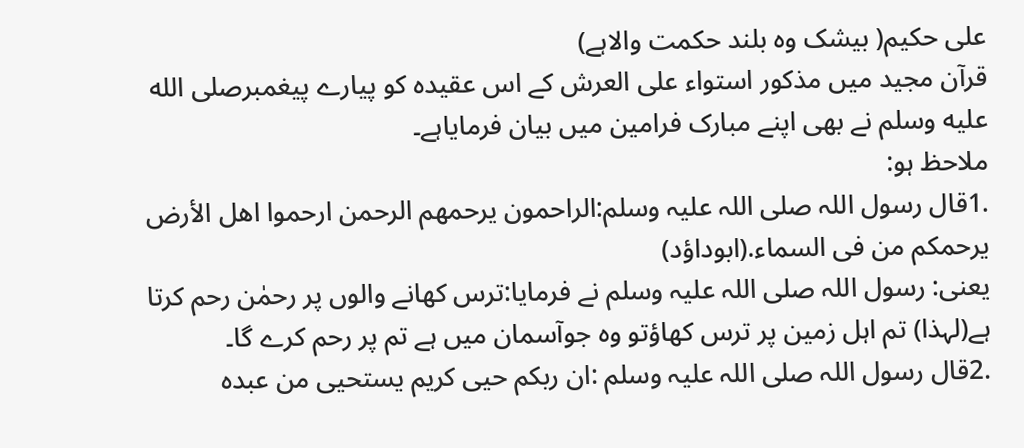علی حکیم( بیشک وہ بلند حکمت والاہے)
قرآن مجید میں مذکور استواء علی العرش کے اس عقیدہ کو پیارے پیغمبرصلى الله عليه وسلم نے بھی اپنے مبارک فرامین میں بیان فرمایاہے۔
ملاحظ ہو:
.1قال رسول اللہ صلی اللہ علیہ وسلم:الراحمون یرحمھم الرحمن ارحموا اھل الأرض یرحمکم من فی السماء.(ابوداؤد)
یعنی: رسول اللہ صلی اللہ علیہ وسلم نے فرمایا:ترس کھانے والوں پر رحمٰن رحم کرتا ہے(لہذا) تم اہل زمین پر ترس کھاؤتو وہ جوآسمان میں ہے تم پر رحم کرے گا۔
.2قال رسول اللہ صلی اللہ علیہ وسلم :ان ربکم حیی کریم یستحیی من عبدہ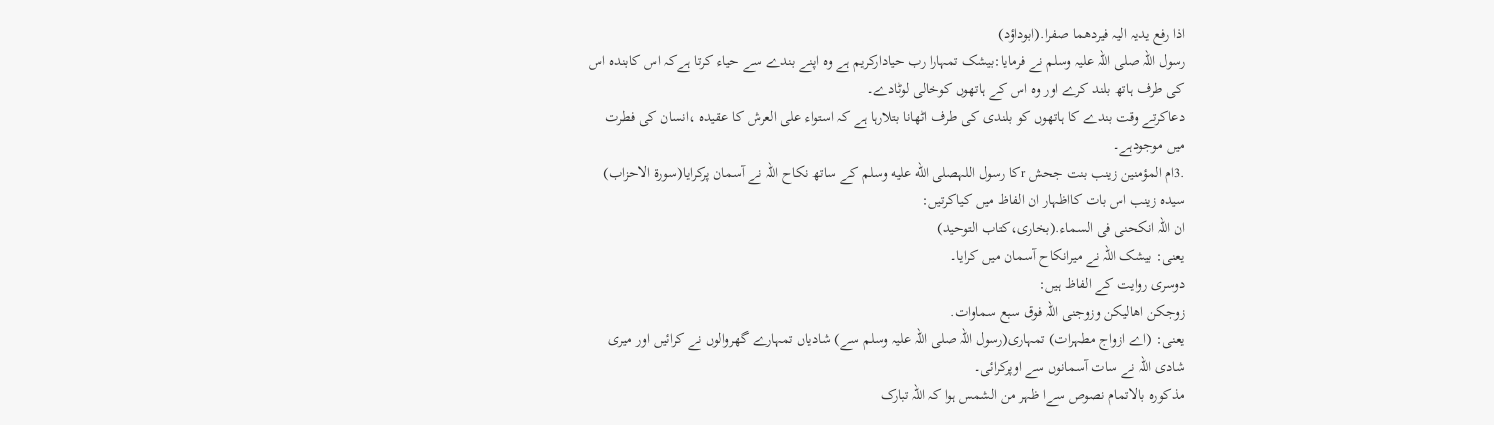اذا رفع یدیہ الیہ فیردھما صفرا.(ابوداؤد)
رسول اللہ صلی اللہ علیہ وسلم نے فرمایا:بیشک تمہارا رب حیادارکریم ہے وہ اپنے بندے سے حیاء کرتا ہےکہ اس کابندہ اس کی طرف ہاتھ بلند کرے اور وہ اس کے ہاتھوں کوخالی لوٹادے۔
دعاکرتے وقت بندے کا ہاتھوں کو بلندی کی طرف اٹھانا بتلارہا ہے کہ استواء علی العرش کا عقیدہ ،انسان کی فطرت میں موجودہے۔
.3ام المؤمنین زینب بنت جحش rکا رسول اللہصلى الله عليه وسلم کے ساتھ نکاح اللہ نے آسمان پرکرایا(سورۃ الاحزاب) سیدہ زینب اس بات کااظہار ان الفاظ میں کیاکرتیں:
ان اللہ انکحنی فی السماء.(بخاری،کتاب التوحید)
یعنی: بیشک اللہ نے میرانکاح آسمان میں کرایا۔
دوسری روایت کے الفاظ ہیں:
زوجکن اھالیکن وزوجنی اللہ فوق سبع سماوات.
یعنی: (اے ازواج مطہرات) تمہاری(رسول اللہ صلی اللہ علیہ وسلم سے) شادیاں تمہارے گھروالوں نے کرائیں اور میری شادی اللہ نے سات آسمانوں سے اوپرکرائی۔
مذکورہ بالاتمام نصوص سےا ظہر من الشمس ہوا کہ اللہ تبارک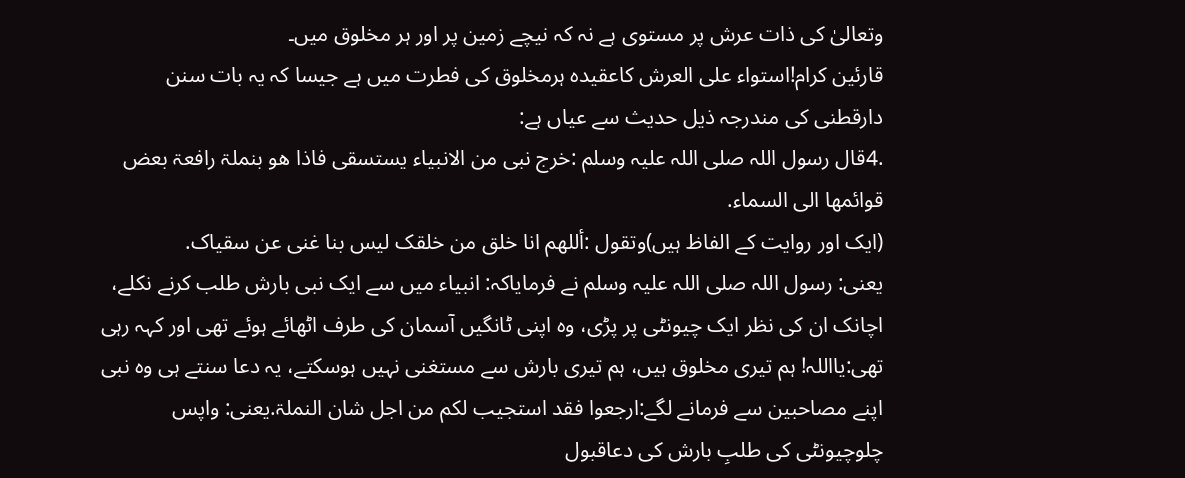وتعالیٰ کی ذات عرش پر مستوی ہے نہ کہ نیچے زمین پر اور ہر مخلوق میں۔
قارئین کرام!استواء علی العرش کاعقیدہ ہرمخلوق کی فطرت میں ہے جیسا کہ یہ بات سنن دارقطنی کی مندرجہ ذیل حدیث سے عیاں ہے:
.4قال رسول اللہ صلی اللہ علیہ وسلم :خرج نبی من الانبیاء یستسقی فاذا ھو بنملۃ رافعۃ بعض قوائمھا الی السماء.
(ایک اور روایت کے الفاظ ہیں)وتقول :أللھم انا خلق من خلقک لیس بنا غنی عن سقیاک.
یعنی: رسول اللہ صلی اللہ علیہ وسلم نے فرمایاکہ: انبیاء میں سے ایک نبی بارش طلب کرنے نکلے، اچانک ان کی نظر ایک چیونٹی پر پڑی، وہ اپنی ٹانگیں آسمان کی طرف اٹھائے ہوئے تھی اور کہہ رہی تھی:یااللہ! ہم تیری مخلوق ہیں، ہم تیری بارش سے مستغنی نہیں ہوسکتے، یہ دعا سنتے ہی وہ نبی اپنے مصاحبین سے فرمانے لگے:ارجعوا فقد استجیب لکم من اجل شان النملۃ.یعنی: واپس چلوچیونٹی کی طلبِ بارش کی دعاقبول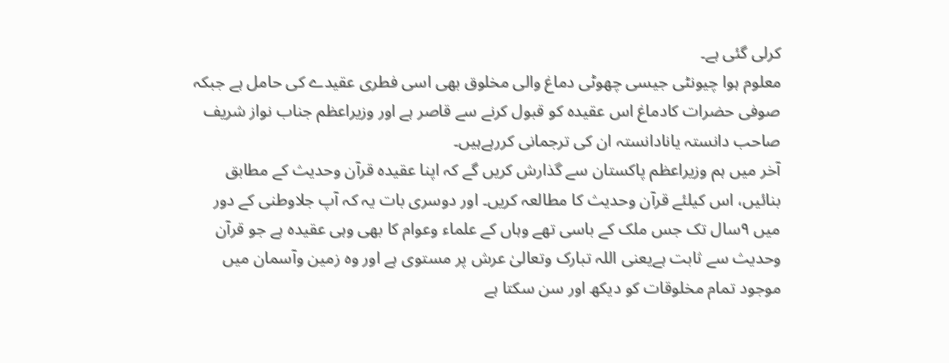کرلی گئی ہے۔
معلوم ہوا چیونٹی جیسی چھوٹی دماغ والی مخلوق بھی اسی فطری عقیدے کی حامل ہے جبکہ صوفی حضرات کادماغ اس عقیدہ کو قبول کرنے سے قاصر ہے اور وزیراعظم جناب نواز شریف صاحب دانستہ یانادانستہ ان کی ترجمانی کررہےہیں۔
آخر میں ہم وزیراعظم پاکستان سے گذارش کریں گے کہ اپنا عقیدہ قرآن وحدیث کے مطابق بنائیں، اس کیلئے قرآن وحدیث کا مطالعہ کریں۔ اور دوسری بات یہ کہ آپ جلاوطنی کے دور میں ۹سال تک جس ملک کے باسی تھے وہاں کے علماء وعوام کا بھی وہی عقیدہ ہے جو قرآن وحدیث سے ثابت ہےیعنی اللہ تبارک وتعالیٰ عرش پر مستوی ہے اور وہ زمین وآسمان میں موجود تمام مخلوقات کو دیکھ اور سن سکتا ہے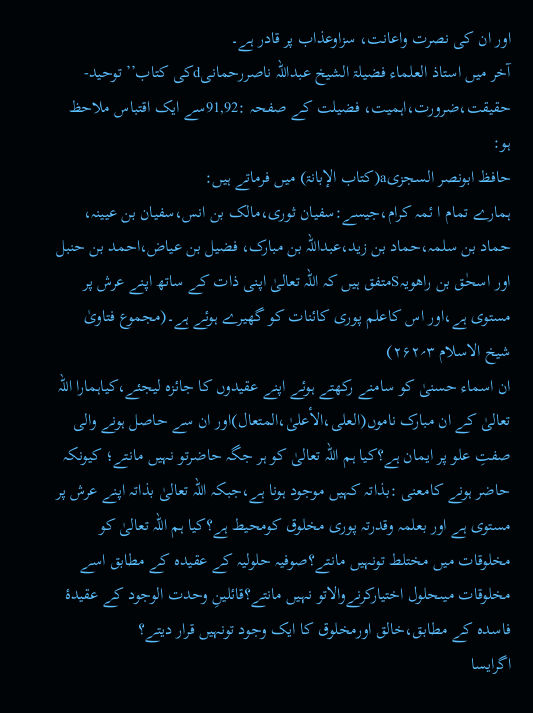اور ان کی نصرت واعانت، سزاوعذاب پر قادر ہے۔
آخر میں استاذ العلماء فضیلۃ الشیخ عبداللہ ناصررحمانیdکی کتاب’’توحید-حقیقت،ضرورت،اہمیت، فضیلت کے صفحہ :91,92سے ایک اقتباس ملاحظ ہو:
حافظ ابونصر السجزیa(کتاب الإبانۃ) میں فرماتے ہیں:
ہمارے تمام ا ئمہ کرام،جیسے:سفیان ثوری،مالک بن انس،سفیان بن عیینہ، حماد بن سلمہ،حماد بن زید،عبداللہ بن مبارک، فضیل بن عیاض،احمد بن حنبل اور اسحٰق بن راھویہSمتفق ہیں کہ اللہ تعالیٰ اپنی ذات کے ساتھ اپنے عرش پر مستوی ہے،اور اس کاعلم پوری کائنات کو گھیرے ہوئے ہے۔(مجموع فتاویٰ شیخ الاسلام ۳؍۲۶۲)
ان اسماء حسنیٰ کو سامنے رکھتے ہوئے اپنے عقیدوں کا جائزہ لیجئے،کیاہمارا اللہ تعالیٰ کے ان مبارک ناموں(العلی،الأعلیٰ،المتعال)اور ان سے حاصل ہونے والی صفتِ علو پر ایمان ہے؟کیا ہم اللہ تعالیٰ کو ہر جگہ حاضرتو نہیں مانتے؛ کیونکہ حاضر ہونے کامعنی :بذاتہ کہیں موجود ہونا ہے،جبکہ اللہ تعالیٰ بذاتہ اپنے عرش پر مستوی ہے اور بعلمہ وقدرتہ پوری مخلوق کومحیط ہے؟کیا ہم اللہ تعالیٰ کو مخلوقات میں مختلط تونہیں مانتے؟صوفیہ حلولیہ کے عقیدہ کے مطابق اسے مخلوقات میںحلول اختیارکرنےوالاتو نہیں مانتے؟قائلینِ وحدت الوجود کے عقیدۂ فاسدہ کے مطابق،خالق اورمخلوق کا ایک وجود تونہیں قرار دیتے؟
اگرایسا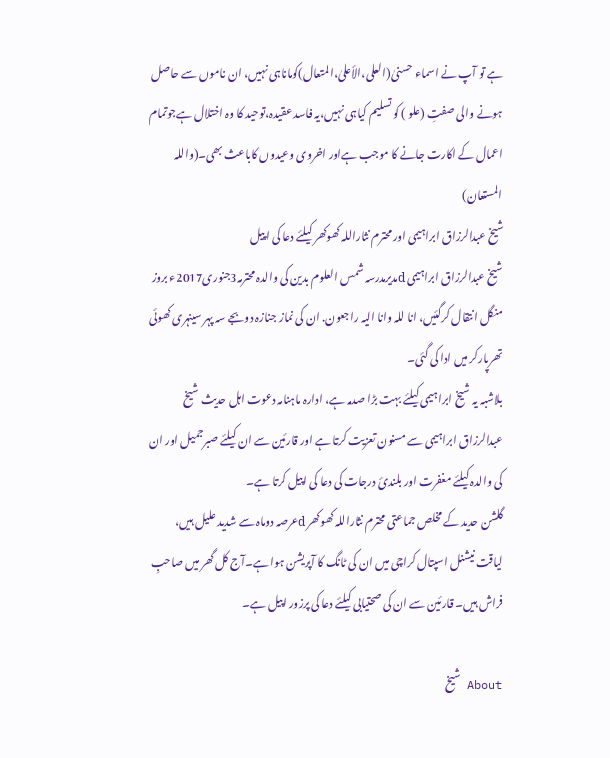ہے تو آپ نے اسماء حسنیٰ(العلی،الأعلیٰ،المتعال)کوماناہی نہیں، ان ناموں سے حاصل ہونے والی صفتِ (علو ) کو تسلیم کیاہی نہیں،یہ فاسد عقیدہ،توحید کا وہ اختلال ہےجوتمام اعمال کے اکارت جانے کا موجب ہےاور اخروی وعیدوں کاباعث بھی۔(واللہ المستعان)
شیخ عبدالرزاق ابراہیمی اور محترم نثاراللہ کھوکھر کیلئے دعا کی اپیل
شیخ عبدالرزاق ابراہیمی dمدیرمدرسہ شمس العلوم بدین کی والدہ محترمہ3جنوری2017ء بروز منگل انتقال کرگئیں، انا للہ وانا الیہ راجعون. ان کی نماز جنازہ دوبجے سہ پہر سینہری کھوئی تھرپارکر میں ادا کی گئی۔
بلاشبہ یہ شیخ ابراہیمی کیلئے بہت بڑا صدمہ ہے، ادارہ ماہنامہ دعوت اہل حدیث شیخ عبدالرزاق ابراہیمی سے مسنون تعزیت کرتا ہے اور قارئین سے ان کیلئے صبرجمیل اور ان کی والدہ کیلئے مغفرت اور بلندیٔ درجات کی دعا کی اپیل کرتا ہے۔
گلشن حدید کے مخلص جماعتی محترم نثاراللہ کھوکھر dعرصہ دوماہ سے شدید علیل ہیں، لیاقت نیشنل اسپتال کراچی میں ان کی ٹانگ کا آپریشن ہوا ہے۔آج کل گھر میں صاحبِ فراش ہیں۔ قارئین سے ان کی صحتیابی کیلئے دعا کی پرزور اپیل ہے۔

About شیخ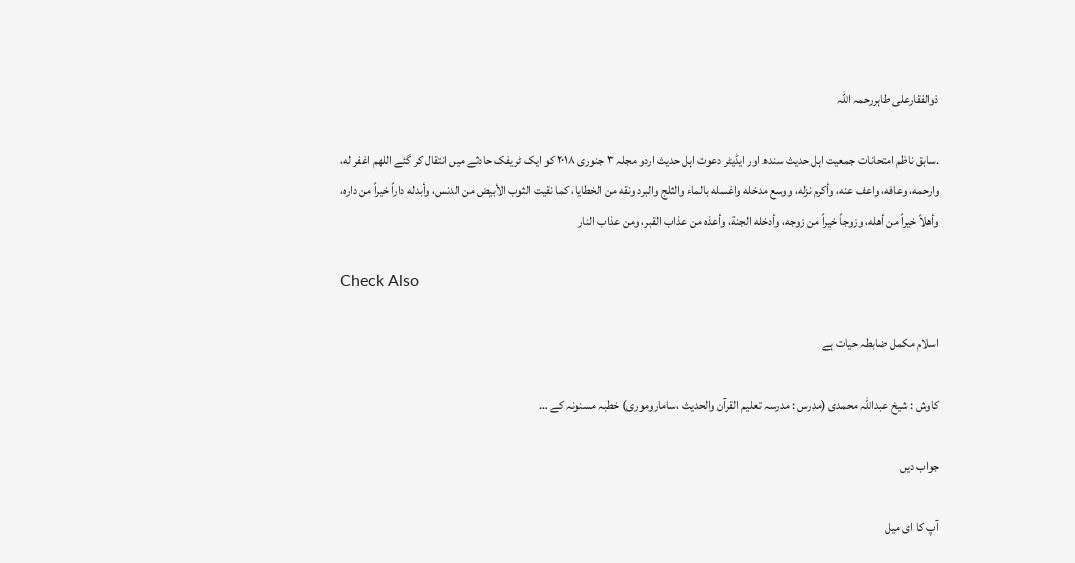ذوالفقارعلی طاہررحمہ اللہ

.سابق ناظم امتحانات جمعیت اہل حدیث سندھ اور ایڈیٹر دعوت اہل حدیث اردو مجلہ ٣ جنوری ٢٠١٨ کو ایک ٹریفک حادثے میں انتقال کر گئے اللهم اغفر له، وارحمه، وعافه، واعف عنه، وأكرم نزله، ووسع مدخله واغسله بالماء والثلج والبرد ونقه من الخطايا، كما نقيت الثوب الأبيض من الدنس، وأبدله داراً خيراً من داره، وأهلاً خيراً من أهله، وزوجاً خيراً من زوجه، وأدخله الجنة، وأعذه من عذاب القبر، ومن عذاب النار

Check Also

اسلام مکمل ضابطہ حیات ہے

کاوش : شیخ عبداللہ محمدی (مدرس : مدرسہ تعلیم القرآن والحدیث ،ساماروموری) خطبہ مسنونہ کے …

جواب دیں

آپ کا ای میل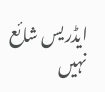ایڈریس شائع نہیں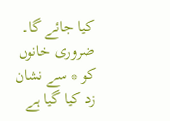کیا جائے گا۔ ضروری خانوں کو * سے نشان زد کیا گیا ہے